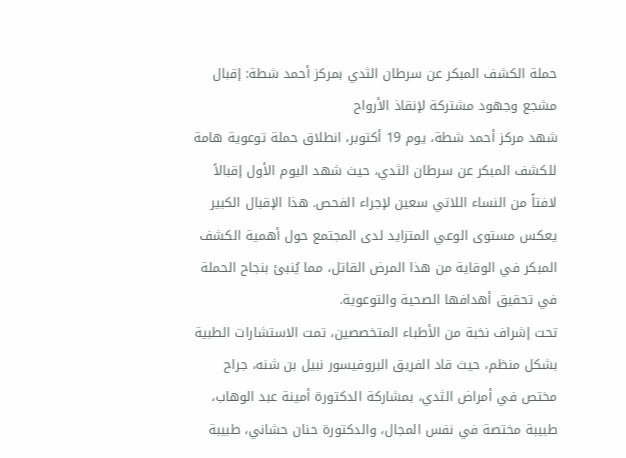حملة الكشف المبكر عن سرطان الثدي بمركز أحمد شطة: إقبال مشجع وجهود مشتركة لإنقاذ الأرواح
شهد مركز أحمد شطة، يوم 19 أكتوبر، انطلاق حملة توعوية هامة للكشف المبكر عن سرطان الثدي، حيث شهد اليوم الأول إقبالاً لافتاً من النساء اللاتي سعين لإجراء الفحص. هذا الإقبال الكبير يعكس مستوى الوعي المتزايد لدى المجتمع حول أهمية الكشف المبكر في الوقاية من هذا المرض القاتل، مما يُنبئ بنجاح الحملة في تحقيق أهدافها الصحية والتوعوية.
تحت إشراف نخبة من الأطباء المتخصصين، تمت الاستشارات الطبية بشكل منظم، حيث قاد الفريق البروفيسور نبيل بن شنه، جراح مختص في أمراض الثدي، بمشاركة الدكتورة أمينة عبد الوهاب، طبيبة مختصة في نفس المجال، والدكتورة حنان حشاني، طبيبة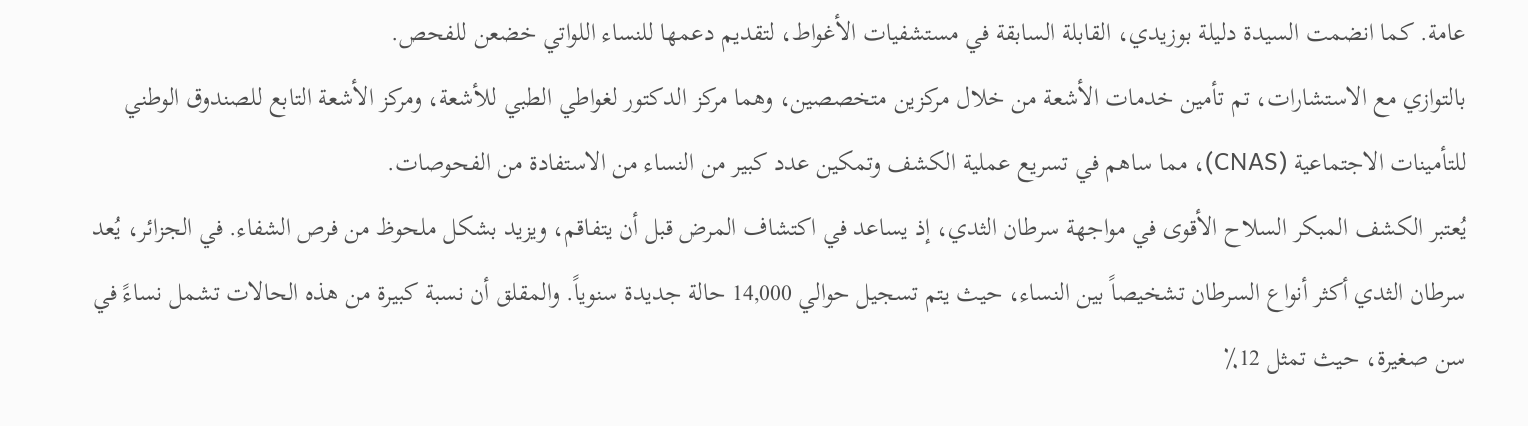عامة. كما انضمت السيدة دليلة بوزيدي، القابلة السابقة في مستشفيات الأغواط، لتقديم دعمها للنساء اللواتي خضعن للفحص.
بالتوازي مع الاستشارات، تم تأمين خدمات الأشعة من خلال مركزين متخصصين، وهما مركز الدكتور لغواطي الطبي للأشعة، ومركز الأشعة التابع للصندوق الوطني للتأمينات الاجتماعية (CNAS)، مما ساهم في تسريع عملية الكشف وتمكين عدد كبير من النساء من الاستفادة من الفحوصات.
يُعتبر الكشف المبكر السلاح الأقوى في مواجهة سرطان الثدي، إذ يساعد في اكتشاف المرض قبل أن يتفاقم، ويزيد بشكل ملحوظ من فرص الشفاء. في الجزائر، يُعد سرطان الثدي أكثر أنواع السرطان تشخيصاً بين النساء، حيث يتم تسجيل حوالي 14,000 حالة جديدة سنوياً. والمقلق أن نسبة كبيرة من هذه الحالات تشمل نساءً في سن صغيرة، حيث تمثل 12٪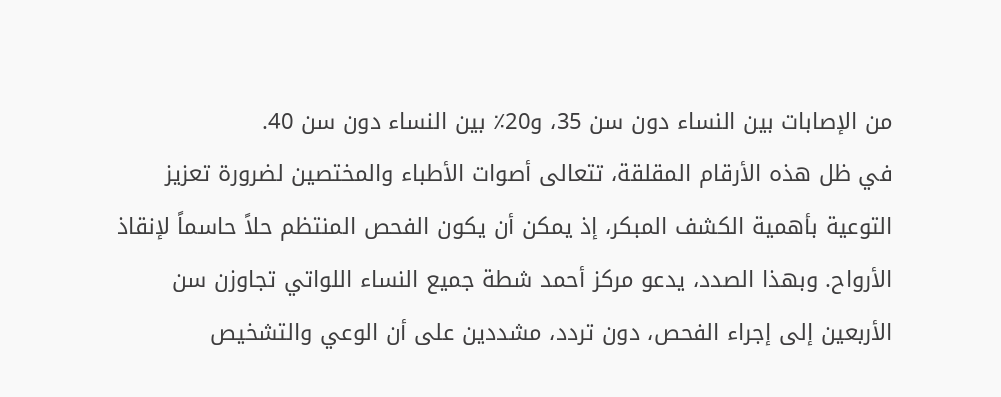من الإصابات بين النساء دون سن 35، و20٪ بين النساء دون سن 40.
في ظل هذه الأرقام المقلقة، تتعالى أصوات الأطباء والمختصين لضرورة تعزيز التوعية بأهمية الكشف المبكر، إذ يمكن أن يكون الفحص المنتظم حلاً حاسماً لإنقاذ الأرواح. وبهذا الصدد، يدعو مركز أحمد شطة جميع النساء اللواتي تجاوزن سن الأربعين إلى إجراء الفحص، دون تردد، مشددين على أن الوعي والتشخيص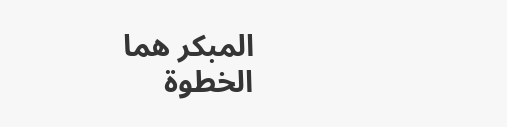المبكر هما الخطوة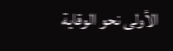الأولى نحو الوقاية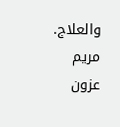والعلاج.
مريم عزون